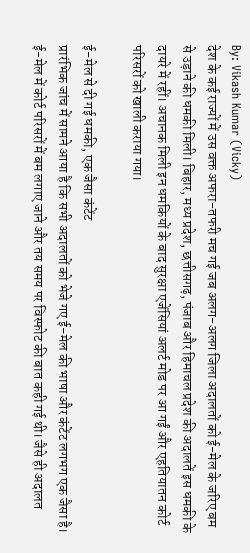By: Vikash Kumar (Vicky)
देश के कई राज्यों में उस वक्त अफरा-तफरी मच गई जब अलग-अलग जिला अदालतों को ई-मेल के जरिए बम से उड़ाने की धमकी मिली। बिहार, मध्य प्रदेश, छत्तीसगढ़, पंजाब और हिमाचल प्रदेश की अदालतें इस धमकी के दायरे में रहीं। अचानक मिली इन धमकियों के बाद सुरक्षा एजेंसियां अलर्ट मोड पर आ गईं और एहतियातन कोर्ट परिसरों को खाली कराया गया।

ई-मेल से दी गई धमकी, एक जैसा कंटेंट
प्रारंभिक जांच में सामने आया है कि सभी अदालतों को भेजे गए ई-मेल की भाषा और कंटेंट लगभग एक जैसा है। ई-मेल में कोर्ट परिसरों में बम लगाए जाने और तय समय पर विस्फोट की बात कही गई थी। जैसे ही अदालत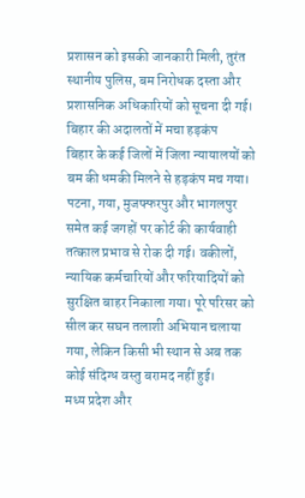प्रशासन को इसकी जानकारी मिली, तुरंत स्थानीय पुलिस, बम निरोधक दस्ता और प्रशासनिक अधिकारियों को सूचना दी गई।
बिहार की अदालतों में मचा हड़कंप
बिहार के कई जिलों में जिला न्यायालयों को बम की धमकी मिलने से हड़कंप मच गया। पटना, गया, मुजफ्फरपुर और भागलपुर समेत कई जगहों पर कोर्ट की कार्यवाही तत्काल प्रभाव से रोक दी गई। वकीलों, न्यायिक कर्मचारियों और फरियादियों को सुरक्षित बाहर निकाला गया। पूरे परिसर को सील कर सघन तलाशी अभियान चलाया गया, लेकिन किसी भी स्थान से अब तक कोई संदिग्ध वस्तु बरामद नहीं हुई।
मध्य प्रदेश और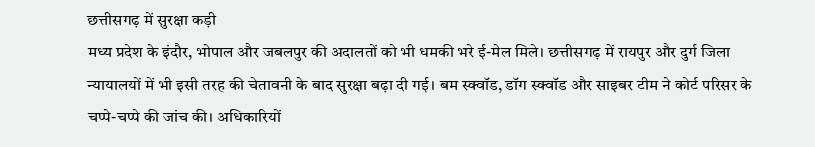छत्तीसगढ़ में सुरक्षा कड़ी
मध्य प्रदेश के इंदौर, भोपाल और जबलपुर की अदालतों को भी धमकी भरे ई-मेल मिले। छत्तीसगढ़ में रायपुर और दुर्ग जिला न्यायालयों में भी इसी तरह की चेतावनी के बाद सुरक्षा बढ़ा दी गई। बम स्क्वॉड, डॉग स्क्वॉड और साइबर टीम ने कोर्ट परिसर के चप्पे-चप्पे की जांच की। अधिकारियों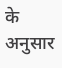के अनुसार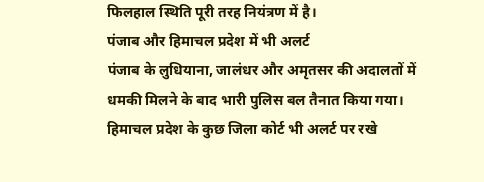फिलहाल स्थिति पूरी तरह नियंत्रण में है।
पंजाब और हिमाचल प्रदेश में भी अलर्ट
पंजाब के लुधियाना, जालंधर और अमृतसर की अदालतों में धमकी मिलने के बाद भारी पुलिस बल तैनात किया गया। हिमाचल प्रदेश के कुछ जिला कोर्ट भी अलर्ट पर रखे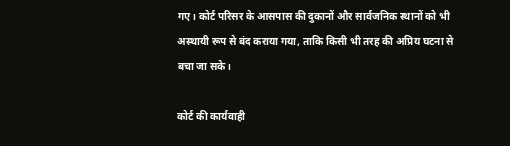गए। कोर्ट परिसर के आसपास की दुकानों और सार्वजनिक स्थानों को भी अस्थायी रूप से बंद कराया गया, ताकि किसी भी तरह की अप्रिय घटना से बचा जा सके।

कोर्ट की कार्यवाही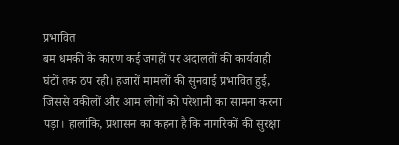प्रभावित
बम धमकी के कारण कई जगहों पर अदालतों की कार्यवाही घंटों तक ठप रही। हजारों मामलों की सुनवाई प्रभावित हुई, जिससे वकीलों और आम लोगों को परेशानी का सामना करना पड़ा। हालांकि, प्रशासन का कहना है कि नागरिकों की सुरक्षा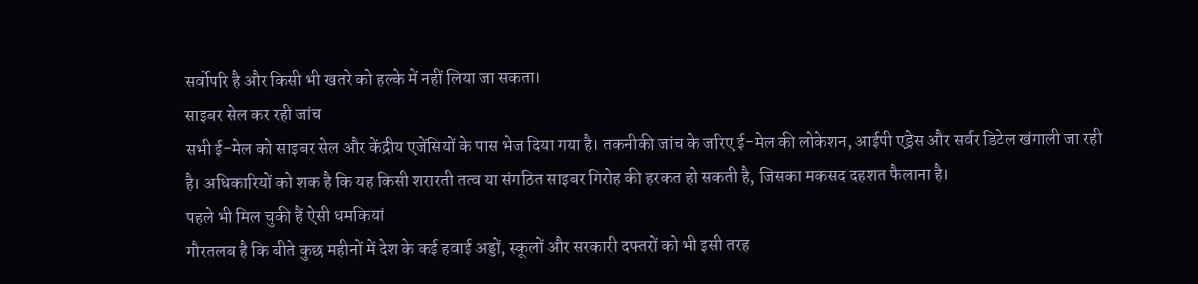सर्वोपरि है और किसी भी खतरे को हल्के में नहीं लिया जा सकता।
साइबर सेल कर रही जांच
सभी ई-मेल को साइबर सेल और केंद्रीय एजेंसियों के पास भेज दिया गया है। तकनीकी जांच के जरिए ई-मेल की लोकेशन, आईपी एड्रेस और सर्वर डिटेल खंगाली जा रही है। अधिकारियों को शक है कि यह किसी शरारती तत्व या संगठित साइबर गिरोह की हरकत हो सकती है, जिसका मकसद दहशत फैलाना है।
पहले भी मिल चुकी हैं ऐसी धमकियां
गौरतलब है कि बीते कुछ महीनों में देश के कई हवाई अड्डों, स्कूलों और सरकारी दफ्तरों को भी इसी तरह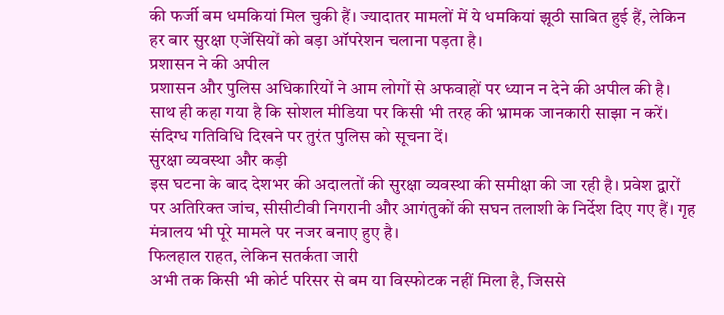की फर्जी बम धमकियां मिल चुकी हैं। ज्यादातर मामलों में ये धमकियां झूठी साबित हुई हैं, लेकिन हर बार सुरक्षा एजेंसियों को बड़ा ऑपरेशन चलाना पड़ता है।
प्रशासन ने की अपील
प्रशासन और पुलिस अधिकारियों ने आम लोगों से अफवाहों पर ध्यान न देने की अपील की है। साथ ही कहा गया है कि सोशल मीडिया पर किसी भी तरह की भ्रामक जानकारी साझा न करें। संदिग्ध गतिविधि दिखने पर तुरंत पुलिस को सूचना दें।
सुरक्षा व्यवस्था और कड़ी
इस घटना के बाद देशभर की अदालतों की सुरक्षा व्यवस्था की समीक्षा की जा रही है। प्रवेश द्वारों पर अतिरिक्त जांच, सीसीटीवी निगरानी और आगंतुकों की सघन तलाशी के निर्देश दिए गए हैं। गृह मंत्रालय भी पूरे मामले पर नजर बनाए हुए है।
फिलहाल राहत, लेकिन सतर्कता जारी
अभी तक किसी भी कोर्ट परिसर से बम या विस्फोटक नहीं मिला है, जिससे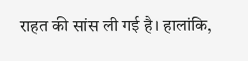राहत की सांस ली गई है। हालांकि,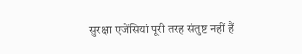सुरक्षा एजेंसियां पूरी तरह संतुष्ट नहीं हैं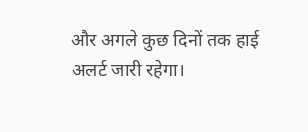और अगले कुछ दिनों तक हाई अलर्ट जारी रहेगा।